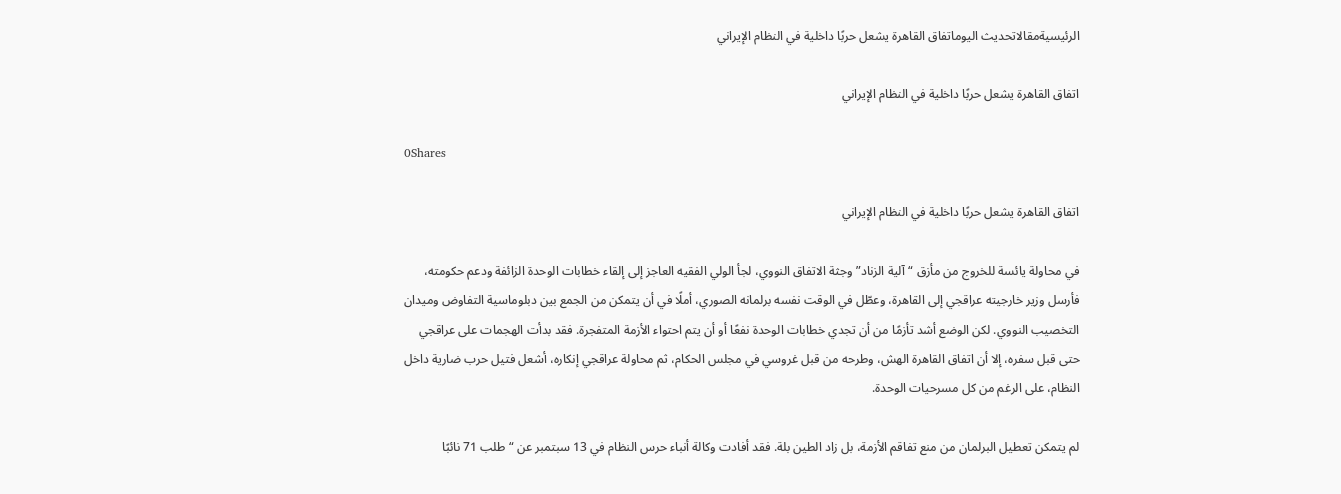الرئيسيةمقالاتحديث اليوماتفاق القاهرة يشعل حربًا داخلية في النظام الإيراني

اتفاق القاهرة يشعل حربًا داخلية في النظام الإيراني

0Shares

اتفاق القاهرة يشعل حربًا داخلية في النظام الإيراني

في محاولة يائسة للخروج من مأزق “آلية الزناد” وجثة الاتفاق النووي، لجأ الولي الفقيه العاجز إلى إلقاء خطابات الوحدة الزائفة ودعم حكومته، فأرسل وزير خارجيته عراقجي إلى القاهرة، وعطّل في الوقت نفسه برلمانه الصوري، أملًا في أن يتمكن من الجمع بين دبلوماسية التفاوض وميدان التخصيب النووي. لكن الوضع أشد تأزمًا من أن تجدي خطابات الوحدة نفعًا أو أن يتم احتواء الأزمة المتفجرة. فقد بدأت الهجمات على عراقجي حتى قبل سفره، إلا أن اتفاق القاهرة الهش، وطرحه من قبل غروسي في مجلس الحكام، ثم محاولة عراقجي إنكاره، أشعل فتيل حرب ضارية داخل النظام، على الرغم من كل مسرحيات الوحدة.

لم يتمكن تعطيل البرلمان من منع تفاقم الأزمة، بل زاد الطين بلة. فقد أفادت وكالة أنباء حرس النظام في 13 سبتمبر عن “طلب 71 نائبًا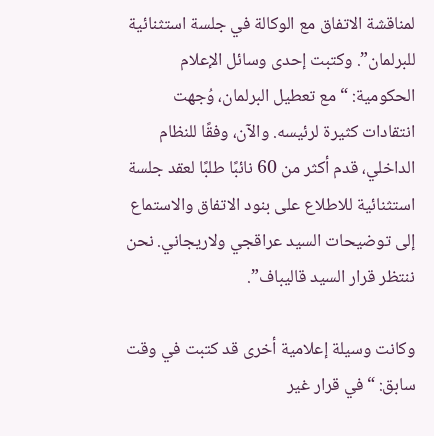لمناقشة الاتفاق مع الوكالة في جلسة استثنائية للبرلمان”. وكتبت إحدى وسائل الإعلام الحكومية: “مع تعطيل البرلمان، وُجهت انتقادات كثيرة لرئيسه. والآن، وفقًا للنظام الداخلي، قدم أكثر من 60 نائبًا طلبًا لعقد جلسة استثنائية للاطلاع على بنود الاتفاق والاستماع إلى توضيحات السيد عراقجي ولاريجاني. نحن ننتظر قرار السيد قاليباف”.

وكانت وسيلة إعلامية أخرى قد كتبت في وقت سابق: “في قرار غير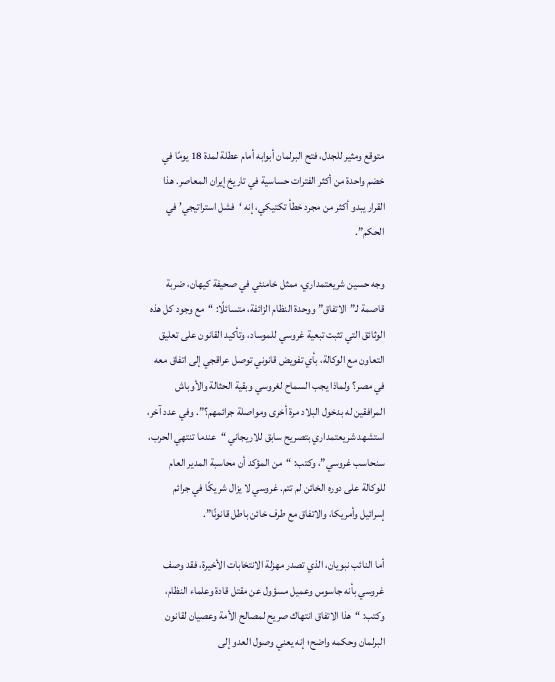متوقع ومثير للجدل، فتح البرلمان أبوابه أمام عطلة لمدة 18 يومًا في خضم واحدة من أكثر الفترات حساسية في تاريخ إيران المعاصر. هذا القرار يبدو أكثر من مجرد خطأ تكتيكي، إنه ‘فشل استراتيجي’ في الحكم”.

وجه حسين شريعتمداري، ممثل خامنئي في صحيفة كيهان، ضربة قاصمة لـ”الاتفاق” ووحدة النظام الزائفة، متسائلًا: “مع وجود كل هذه الوثائق التي تثبت تبعية غروسي للموساد، وتأكيد القانون على تعليق التعاون مع الوكالة، بأي تفويض قانوني توصل عراقجي إلى اتفاق معه في مصر؟ ولماذا يجب السماح لغروسي وبقية الحثالة والأوباش المرافقين له بدخول البلاد مرة أخرى ومواصلة جرائمهم؟”. وفي عدد آخر، استشهد شريعتمداري بتصريح سابق للاريجاني “عندما تنتهي الحرب، سنحاسب غروسي”، وكتب: “من المؤكد أن محاسبة المدير العام للوكالة على دوره الخائن لم تتم. غروسي لا يزال شريكًا في جرائم إسرائيل وأمريكا، والاتفاق مع طرف خائن باطل قانونًا”.

أما النائب نبويان، الذي تصدر مهزلة الانتخابات الأخيرة، فقد وصف غروسي بأنه جاسوس وعميل مسؤول عن مقتل قادة وعلماء النظام، وكتب: “هذا الاتفاق انتهاك صريح لمصالح الأمة وعصيان لقانون البرلمان وحكمه واضح؛ إنه يعني وصول العدو إلى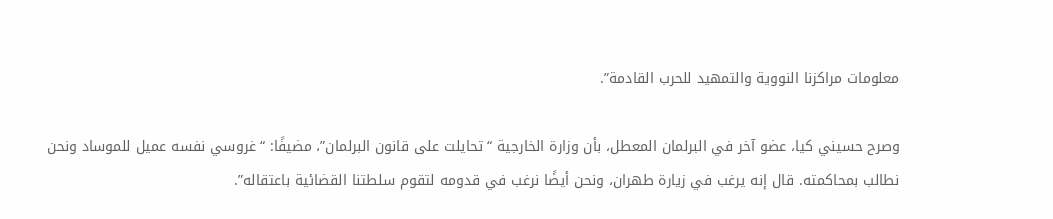معلومات مراكزنا النووية والتمهيد للحرب القادمة”.

وصرح حسيني كيا، عضو آخر في البرلمان المعطل، بأن وزارة الخارجية “تحايلت على قانون البرلمان”، مضيفًا: “غروسي نفسه عميل للموساد ونحن نطالب بمحاكمته. قال إنه يرغب في زيارة طهران، ونحن أيضًا نرغب في قدومه لتقوم سلطتنا القضائية باعتقاله”.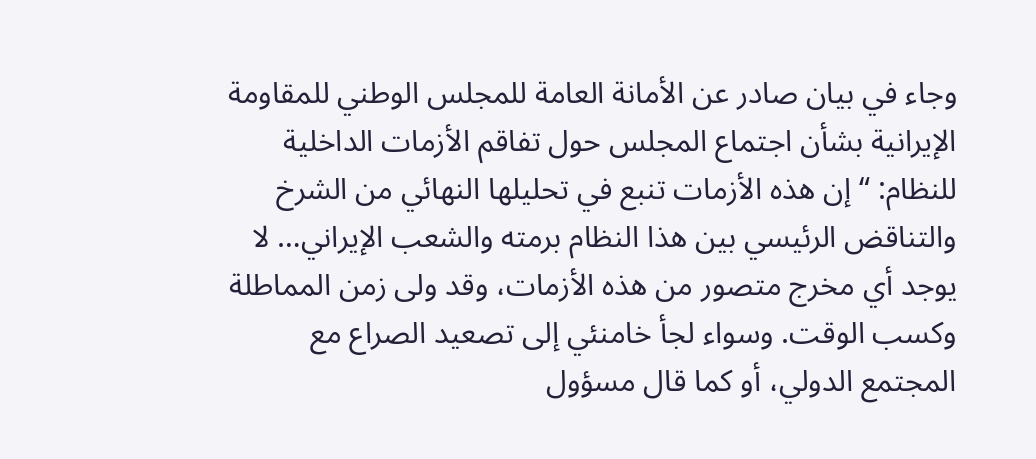وجاء في بيان صادر عن الأمانة العامة للمجلس الوطني للمقاومة الإيرانية بشأن اجتماع المجلس حول تفاقم الأزمات الداخلية للنظام: “إن هذه الأزمات تنبع في تحليلها النهائي من الشرخ والتناقض الرئيسي بين هذا النظام برمته والشعب الإيراني… لا يوجد أي مخرج متصور من هذه الأزمات، وقد ولى زمن المماطلة وكسب الوقت. وسواء لجأ خامنئي إلى تصعيد الصراع مع المجتمع الدولي، أو كما قال مسؤول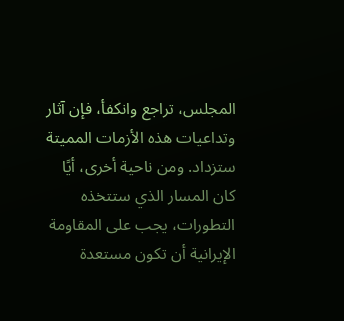المجلس، تراجع وانكفأ، فإن آثار وتداعيات هذه الأزمات المميتة ستزداد. ومن ناحية أخرى، أيًا كان المسار الذي ستتخذه التطورات، يجب على المقاومة الإيرانية أن تكون مستعدة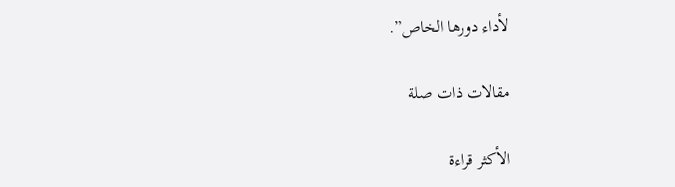لأداء دورها الخاص”.

مقالات ذات صلة

الأكثر قراءة